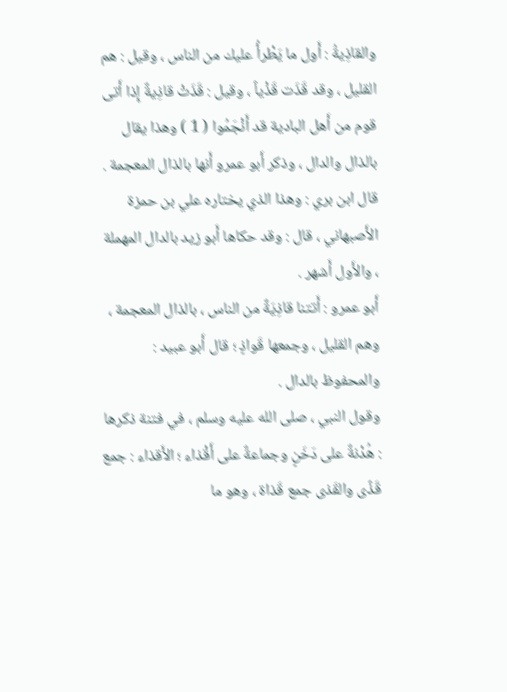والقاذِيةُ : أَول ما يَطْرأُ عليك من الناس ، وقيل : هم القليل ، وقد قَذَت قَذْياً ، وقيل : قَذَتْ قاذِيةٌ إِذا أَتى قوم من أَهل البادية قد أَنْجَمُوا ( 1 ) وهذا يقال بالذال والدال ، وذكر أَبو عمرو أَنها بالذال المعجمة .
قال ابن بري : وهذا الذي يختاره علي بن حمزة الأَصبهاني ، قال : وقد حكاها أَبو زيد بالدال المهملة ، والأَول أَشهر .
أَبو عمرو : أَتتنا قاذِيَةٌ من الناس ، بالذال المعجمة ، وهم القليل ، وجمعها قَواذٍ ؛ قال أَبو عبيد : والمحفوظ بالدال .
وقول النبي ، صلى الله عليه وسلم ، في فتنة ذكرها : هُدْنةٌ على دَخَنٍ وجماعةٌ على أَقْذاء ؛ الأَقذاء : جمع قَذًى والقَذى جمع قَذاة ، وهو ما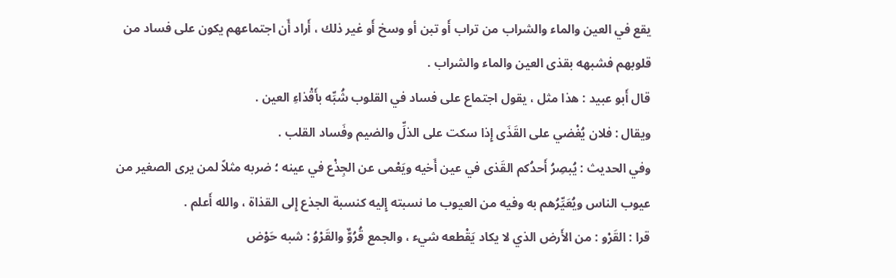يقع في العين والماء والشراب من تراب أَو تبن أو وسخ أَو غير ذلك ، أَراد أَن اجتماعهم يكون على فساد من قلوبهم فشبهه بقذى العين والماء والشراب .
قال أَبو عبيد : هذا مثل ، يقول اجتماع على فساد في القلوب شُبِّه بأَقْذاءِ العين .
ويقال : فلان يُغْضي على القَذَى إِذا سكت على الذلِّ والضيم وفَساد القلب .
وفي الحديث : يُبصِرُ أَحدُكم القَذى في عين أَخيه ويَعْمى عن الجِذْع في عينه ؛ ضربه مثلاً لمن يرى الصغير من عيوب الناس ويُعَيِّرُهم به وفيه من العيوب ما نسبته إِليه كنسبة الجذع إِلى القذاة ، والله أَعلم .
قرا : القَرْو : من الأَرض الذي لا يكاد يَقْطعه شيء ، والجمع قُرُوٌّ والقَرْوُ : شبه حَوْض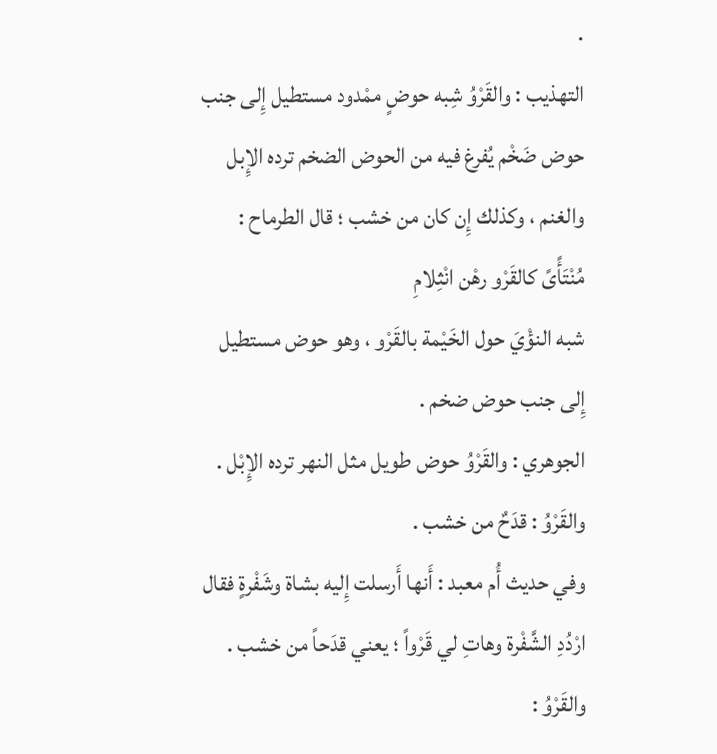.
التهذيب : والقَرْوُ شِبه حوضٍ ممْدود مستطيل إِلى جنب حوض ضَخْم يُفرغ فيه من الحوض الضخم ترده الإِبل والغنم ، وكذلك إِن كان من خشب ؛ قال الطرماح :
مُنْتَأًىً كالقَرْو رهْن انْثِلامِ
شبه النؤْيَ حول الخَيْمة بالقَرْو ، وهو حوض مستطيل إِلى جنب حوض ضخم .
الجوهري : والقَرْوُ حوض طويل مثل النهر ترده الإِبْل .
والقَرْوُ : قدَحٌ من خشب .
وفي حديث أُم معبد : أَنها أَرسلت إِليه بشاة وشَفْرةٍ فقال ارْدُدِ الشَّفْرة وهاتِ لي قَرْواً ؛ يعني قدَحاً من خشب .
والقَرْوُ :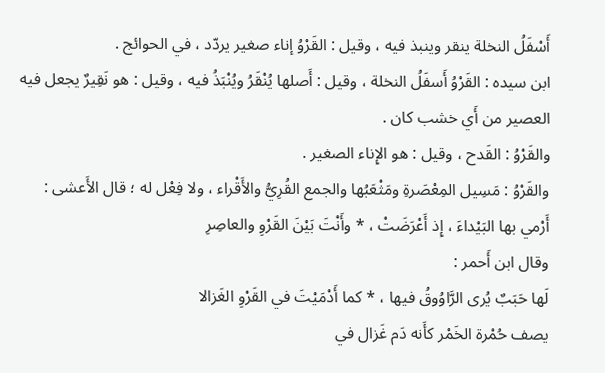أَسْفَلُ النخلة ينقر وينبذ فيه ، وقيل : القَرْوُ إناء صغير يردّد ، في الحوائج .
ابن سيده : القَرْوُ أَسفَلُ النخلة ، وقيل : أَصلها يُنْقَرُ ويُنْبَذُ فيه ، وقيل : هو نَقِيرٌ يجعل فيه العصير من أَي خشب كان .
والقَرْوُ : القَدح ، وقيل : هو الإِناء الصغير .
والقَرْوُ : مَسِيل المِعْصَرةِ ومَثْعَبُها والجمع القُرِيُّ والأَقْراء ، ولا فِعْل له ؛ قال الأَعشى :
أَرْمي بها البَيْداءَ ، إِذ أَعْرَضَتْ ، * وأَنْتَ بَيْنَ القَرْوِ والعاصِرِ
وقال ابن أَحمر :
لَها حَبَبٌ يُرى الرَّاوُوقُ فيها ، * كما أَدْمَيْتَ في القَرْوِ الغَزالا
يصف حُمْرة الخَمْر كأَنه دَم غَزال في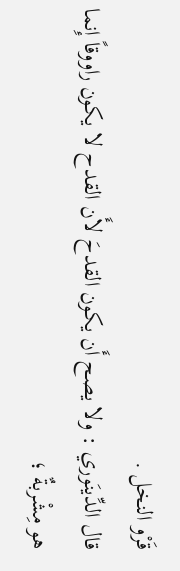قَرْو النخل .
قال الدِّينَوري : ولا يصح أَن يكون القدحَ لأَن القدح لا يكون راووقاً إِنما هو مِشْربةٌ ؛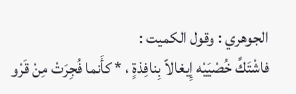الجوهري : وقول الكميت :
فاشْتَكَّ خُصْيَيْه إِيغالاً بِنافِذةٍ ، * كأَنما فُجِرَتْ مِنْ قَرْو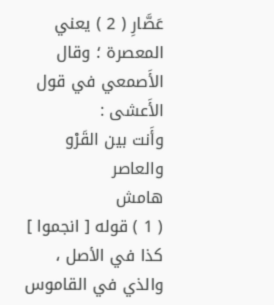عَصَّارِ ( 2 ) يعني المعصرة ؛ وقال الأَصمعي في قول الأَعشى :
وأَنت بين القَرْو والعاصر
هامش
( 1 ) قوله [ انجموا ] كذا في الأصل ، والذي في القاموس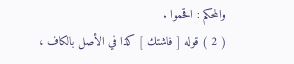والمحكم : اقحموا .
( 2 ) قوله [ فاشتك ] كذا في الأصل بالكاف ،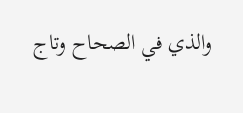والذي في الصحاح وتاج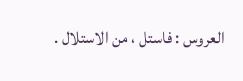العروس : فاستل ، من الاستلال .